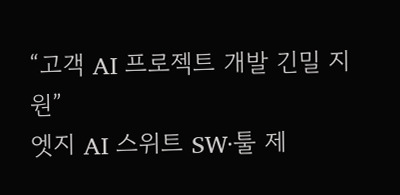“고객 AI 프로젝트 개발 긴밀 지원”
엣지 AI 스위트 SW·툴 제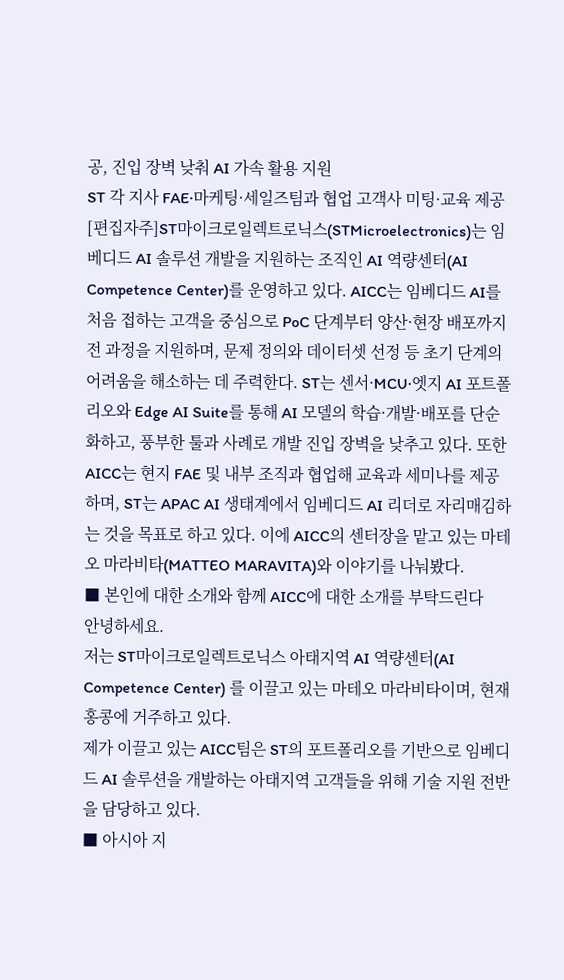공, 진입 장벽 낮춰 AI 가속 활용 지원
ST 각 지사 FAE·마케팅·세일즈팀과 협업 고객사 미팅·교육 제공
[편집자주]ST마이크로일렉트로닉스(STMicroelectronics)는 임베디드 AI 솔루션 개발을 지원하는 조직인 AI 역량센터(AI Competence Center)를 운영하고 있다. AICC는 임베디드 AI를 처음 접하는 고객을 중심으로 PoC 단계부터 양산·현장 배포까지 전 과정을 지원하며, 문제 정의와 데이터셋 선정 등 초기 단계의 어려움을 해소하는 데 주력한다. ST는 센서·MCU·엣지 AI 포트폴리오와 Edge AI Suite를 통해 AI 모델의 학습·개발·배포를 단순화하고, 풍부한 툴과 사례로 개발 진입 장벽을 낮추고 있다. 또한 AICC는 현지 FAE 및 내부 조직과 협업해 교육과 세미나를 제공하며, ST는 APAC AI 생태계에서 임베디드 AI 리더로 자리매김하는 것을 목표로 하고 있다. 이에 AICC의 센터장을 맡고 있는 마테오 마라비타(MATTEO MARAVITA)와 이야기를 나눠봤다.
■ 본인에 대한 소개와 함께 AICC에 대한 소개를 부탁드린다
안녕하세요.
저는 ST마이크로일렉트로닉스 아태지역 AI 역량센터(AI Competence Center) 를 이끌고 있는 마테오 마라비타이며, 현재 홍콩에 거주하고 있다.
제가 이끌고 있는 AICC팀은 ST의 포트폴리오를 기반으로 임베디드 AI 솔루션을 개발하는 아태지역 고객들을 위해 기술 지원 전반을 담당하고 있다.
■ 아시아 지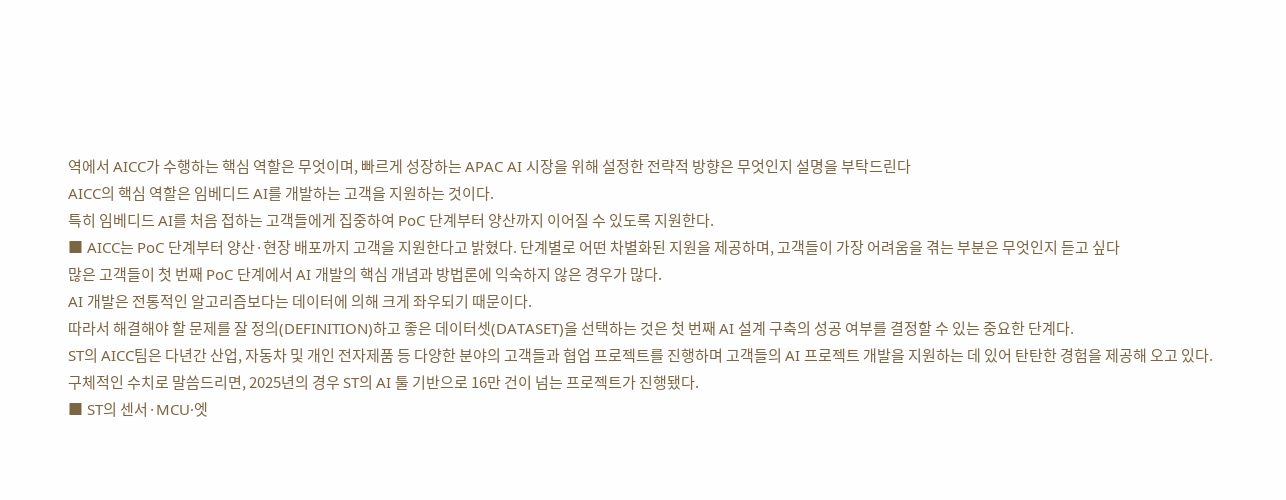역에서 AICC가 수행하는 핵심 역할은 무엇이며, 빠르게 성장하는 APAC AI 시장을 위해 설정한 전략적 방향은 무엇인지 설명을 부탁드린다
AICC의 핵심 역할은 임베디드 AI를 개발하는 고객을 지원하는 것이다.
특히 임베디드 AI를 처음 접하는 고객들에게 집중하여 PoC 단계부터 양산까지 이어질 수 있도록 지원한다.
■ AICC는 PoC 단계부터 양산·현장 배포까지 고객을 지원한다고 밝혔다. 단계별로 어떤 차별화된 지원을 제공하며, 고객들이 가장 어려움을 겪는 부분은 무엇인지 듣고 싶다
많은 고객들이 첫 번째 PoC 단계에서 AI 개발의 핵심 개념과 방법론에 익숙하지 않은 경우가 많다.
AI 개발은 전통적인 알고리즘보다는 데이터에 의해 크게 좌우되기 때문이다.
따라서 해결해야 할 문제를 잘 정의(DEFINITION)하고 좋은 데이터셋(DATASET)을 선택하는 것은 첫 번째 AI 설계 구축의 성공 여부를 결정할 수 있는 중요한 단계다.
ST의 AICC팀은 다년간 산업, 자동차 및 개인 전자제품 등 다양한 분야의 고객들과 협업 프로젝트를 진행하며 고객들의 AI 프로젝트 개발을 지원하는 데 있어 탄탄한 경험을 제공해 오고 있다.
구체적인 수치로 말씀드리면, 2025년의 경우 ST의 AI 툴 기반으로 16만 건이 넘는 프로젝트가 진행됐다.
■ ST의 센서·MCU·엣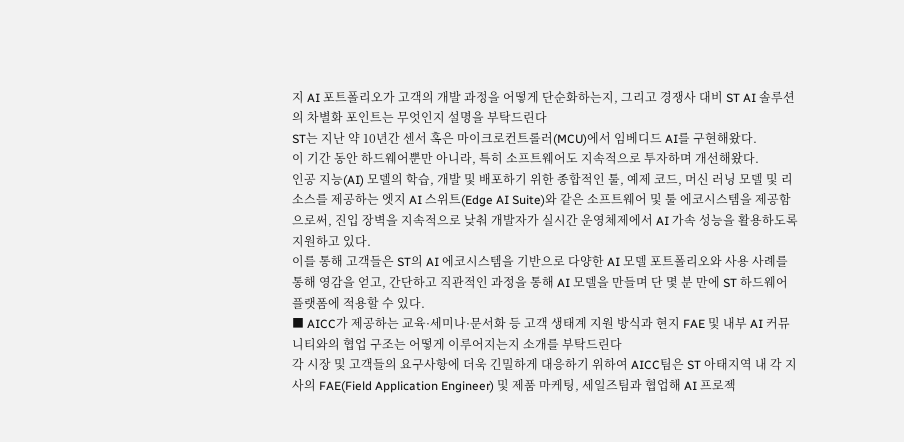지 AI 포트폴리오가 고객의 개발 과정을 어떻게 단순화하는지, 그리고 경쟁사 대비 ST AI 솔루션의 차별화 포인트는 무엇인지 설명을 부탁드린다
ST는 지난 약 10년간 센서 혹은 마이크로컨트롤러(MCU)에서 임베디드 AI를 구현해왔다.
이 기간 동안 하드웨어뿐만 아니라, 특히 소프트웨어도 지속적으로 투자하며 개선해왔다.
인공 지능(AI) 모델의 학습, 개발 및 배포하기 위한 종합적인 툴, 예제 코드, 머신 러닝 모델 및 리소스를 제공하는 엣지 AI 스위트(Edge AI Suite)와 같은 소프트웨어 및 툴 에코시스템을 제공함으로써, 진입 장벽을 지속적으로 낮춰 개발자가 실시간 운영체제에서 AI 가속 성능을 활용하도록 지원하고 있다.
이를 통해 고객들은 ST의 AI 에코시스템을 기반으로 다양한 AI 모델 포트폴리오와 사용 사례를 통해 영감을 얻고, 간단하고 직관적인 과정을 통해 AI 모델을 만들며 단 몇 분 만에 ST 하드웨어 플랫폼에 적용할 수 있다.
■ AICC가 제공하는 교육·세미나·문서화 등 고객 생태계 지원 방식과 현지 FAE 및 내부 AI 커뮤니티와의 협업 구조는 어떻게 이루어지는지 소개를 부탁드린다
각 시장 및 고객들의 요구사항에 더욱 긴밀하게 대응하기 위하여 AICC팀은 ST 아태지역 내 각 지사의 FAE(Field Application Engineer) 및 제품 마케팅, 세일즈팀과 협업해 AI 프로젝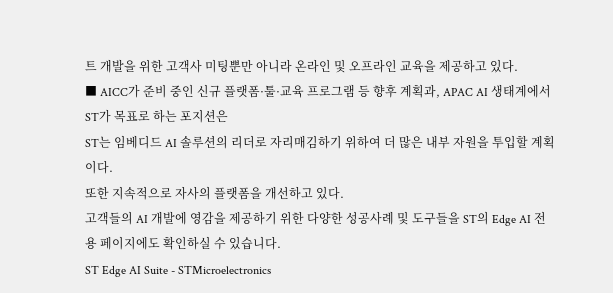트 개발을 위한 고객사 미팅뿐만 아니라 온라인 및 오프라인 교육을 제공하고 있다.
■ AICC가 준비 중인 신규 플랫폼·툴·교육 프로그램 등 향후 계획과, APAC AI 생태계에서 ST가 목표로 하는 포지션은
ST는 임베디드 AI 솔루션의 리더로 자리매김하기 위하여 더 많은 내부 자원을 투입할 계획이다.
또한 지속적으로 자사의 플랫폼을 개선하고 있다.
고객들의 AI 개발에 영감을 제공하기 위한 다양한 성공사례 및 도구들을 ST의 Edge AI 전용 페이지에도 확인하실 수 있습니다.
ST Edge AI Suite - STMicroelectronics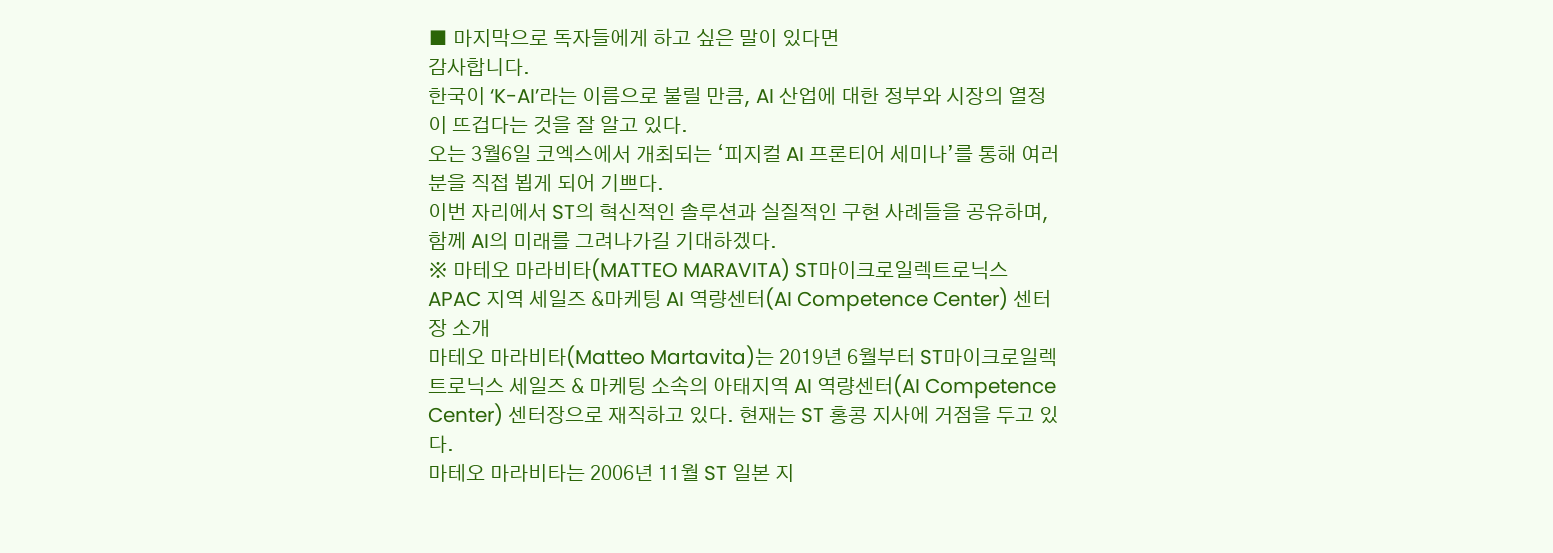■ 마지막으로 독자들에게 하고 싶은 말이 있다면
감사합니다.
한국이 ‘K-AI’라는 이름으로 불릴 만큼, AI 산업에 대한 정부와 시장의 열정이 뜨겁다는 것을 잘 알고 있다.
오는 3월6일 코엑스에서 개최되는 ‘피지컬 AI 프론티어 세미나’를 통해 여러분을 직접 뵙게 되어 기쁘다.
이번 자리에서 ST의 혁신적인 솔루션과 실질적인 구현 사례들을 공유하며, 함께 AI의 미래를 그려나가길 기대하겠다.
※ 마테오 마라비타(MATTEO MARAVITA) ST마이크로일렉트로닉스 APAC 지역 세일즈 &마케팅 AI 역량센터(AI Competence Center) 센터장 소개
마테오 마라비타(Matteo Martavita)는 2019년 6월부터 ST마이크로일렉트로닉스 세일즈 & 마케팅 소속의 아태지역 AI 역량센터(AI Competence Center) 센터장으로 재직하고 있다. 현재는 ST 홍콩 지사에 거점을 두고 있다.
마테오 마라비타는 2006년 11월 ST 일본 지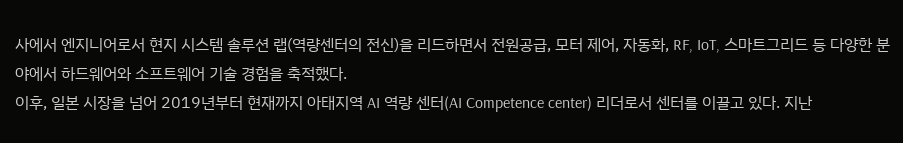사에서 엔지니어로서 현지 시스템 솔루션 랩(역량센터의 전신)을 리드하면서 전원공급, 모터 제어, 자동화, RF, IoT, 스마트그리드 등 다양한 분야에서 하드웨어와 소프트웨어 기술 경험을 축적했다.
이후, 일본 시장을 넘어 2019년부터 현재까지 아태지역 AI 역량 센터(AI Competence center) 리더로서 센터를 이끌고 있다. 지난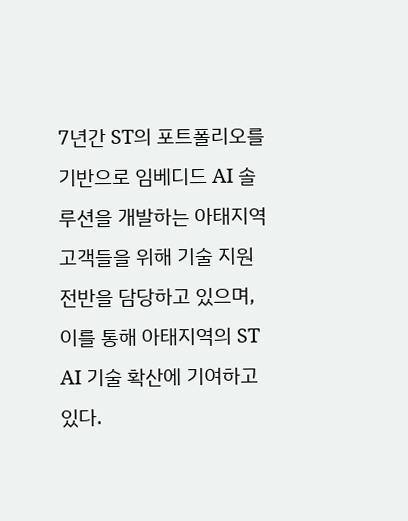7년간 ST의 포트폴리오를 기반으로 임베디드 AI 솔루션을 개발하는 아태지역 고객들을 위해 기술 지원 전반을 담당하고 있으며, 이를 통해 아태지역의 ST AI 기술 확산에 기여하고 있다.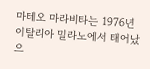마테오 마라비타는 1976년 이탈리아 밀라노에서 태어났으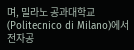며, 밀라노 공과대학교(Politecnico di Milano)에서 전자공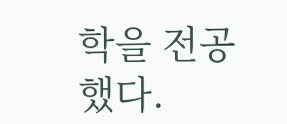학을 전공했다.